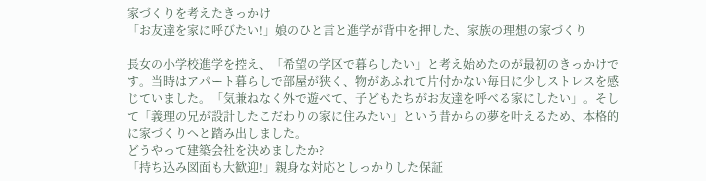家づくりを考えたきっかけ
「お友達を家に呼びたい!」娘のひと言と進学が背中を押した、家族の理想の家づくり

長女の小学校進学を控え、「希望の学区で暮らしたい」と考え始めたのが最初のきっかけです。当時はアパート暮らしで部屋が狭く、物があふれて片付かない毎日に少しストレスを感じていました。「気兼ねなく外で遊べて、子どもたちがお友達を呼べる家にしたい」。そして「義理の兄が設計したこだわりの家に住みたい」という昔からの夢を叶えるため、本格的に家づくりへと踏み出しました。
どうやって建築会社を決めましたか?
「持ち込み図面も大歓迎!」親身な対応としっかりした保証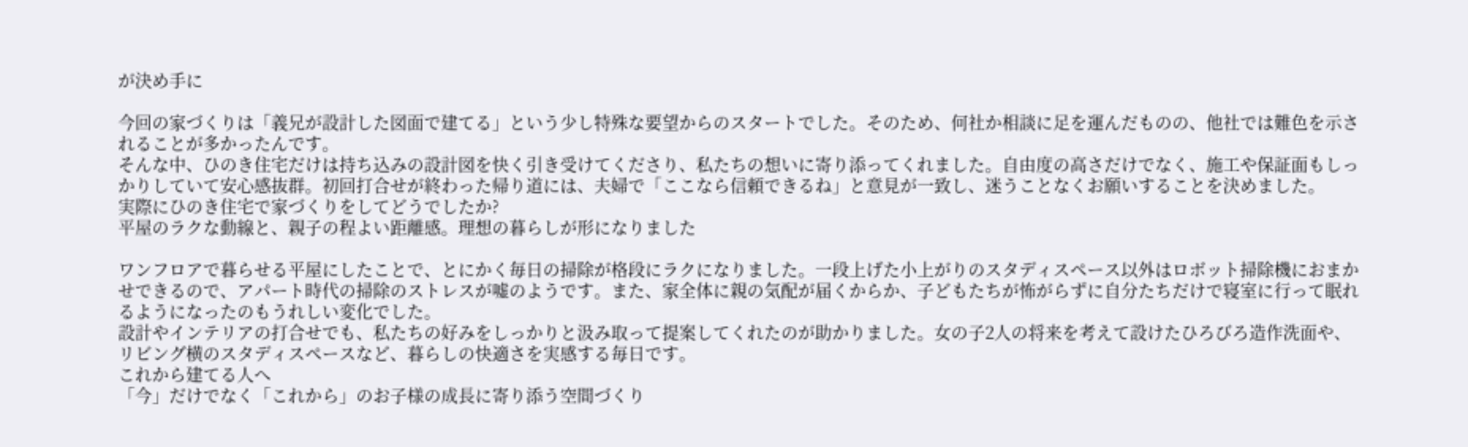が決め手に

今回の家づくりは「義兄が設計した図面で建てる」という少し特殊な要望からのスタートでした。そのため、何社か相談に足を運んだものの、他社では難色を示されることが多かったんです。
そんな中、ひのき住宅だけは持ち込みの設計図を快く引き受けてくださり、私たちの想いに寄り添ってくれました。自由度の高さだけでなく、施工や保証面もしっかりしていて安心感抜群。初回打合せが終わった帰り道には、夫婦で「ここなら信頼できるね」と意見が一致し、迷うことなくお願いすることを決めました。
実際にひのき住宅で家づくりをしてどうでしたか?
平屋のラクな動線と、親子の程よい距離感。理想の暮らしが形になりました

ワンフロアで暮らせる平屋にしたことで、とにかく毎日の掃除が格段にラクになりました。一段上げた小上がりのスタディスペース以外はロボット掃除機におまかせできるので、アパート時代の掃除のストレスが嘘のようです。また、家全体に親の気配が届くからか、子どもたちが怖がらずに自分たちだけで寝室に行って眠れるようになったのもうれしい変化でした。
設計やインテリアの打合せでも、私たちの好みをしっかりと汲み取って提案してくれたのが助かりました。女の子2人の将来を考えて設けたひろびろ造作洗面や、リビング横のスタディスペースなど、暮らしの快適さを実感する毎日です。
これから建てる人へ
「今」だけでなく「これから」のお子様の成長に寄り添う空間づくり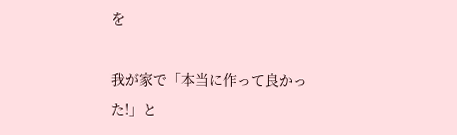を

我が家で「本当に作って良かった!」と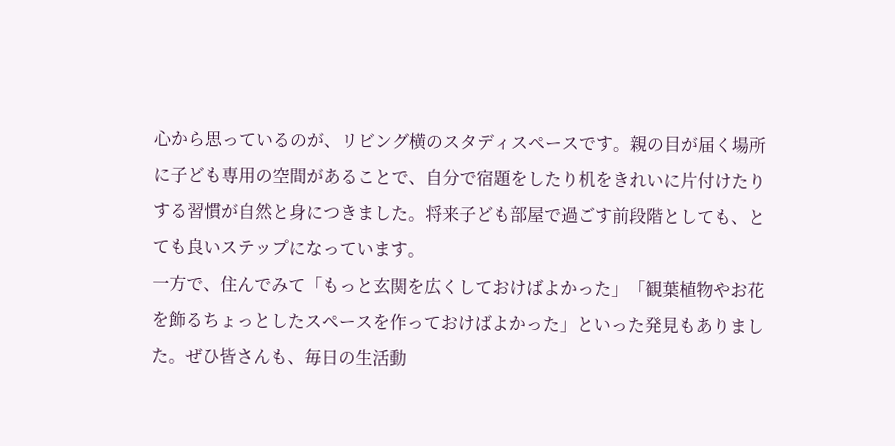心から思っているのが、リビング横のスタディスペースです。親の目が届く場所に子ども専用の空間があることで、自分で宿題をしたり机をきれいに片付けたりする習慣が自然と身につきました。将来子ども部屋で過ごす前段階としても、とても良いステップになっています。
一方で、住んでみて「もっと玄関を広くしておけばよかった」「観葉植物やお花を飾るちょっとしたスペースを作っておけばよかった」といった発見もありました。ぜひ皆さんも、毎日の生活動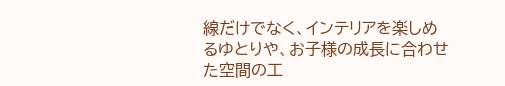線だけでなく、インテリアを楽しめるゆとりや、お子様の成長に合わせた空間の工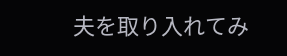夫を取り入れてみ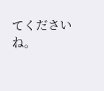てくださいね。